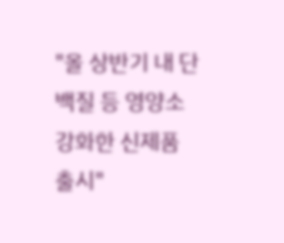"올 상반기 내 단백질 등 영양소 강화한 신제품 출시"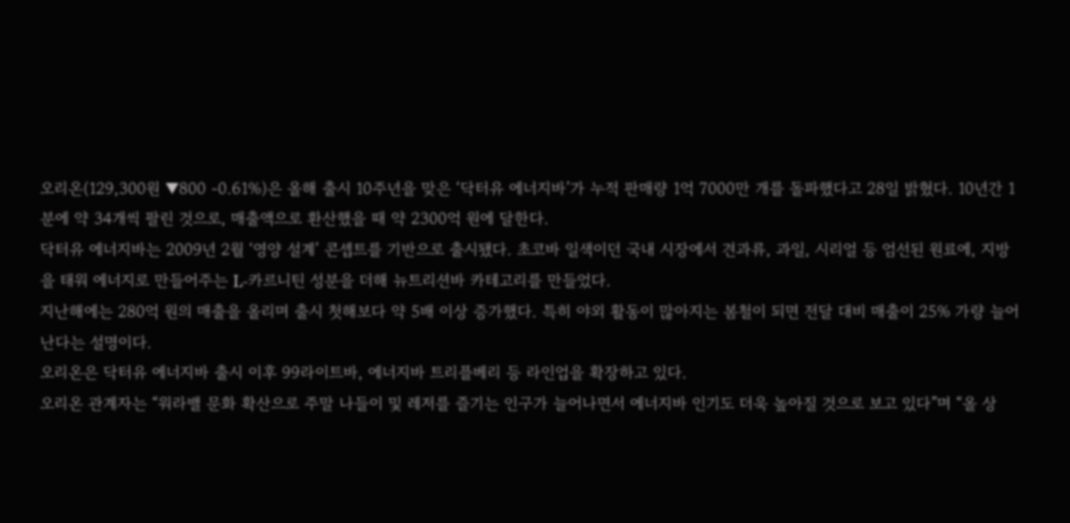오리온(129,300원 ▼800 -0.61%)은 올해 출시 10주년을 맞은 ‘닥터유 에너지바’가 누적 판매량 1억 7000만 개를 돌파했다고 28일 밝혔다. 10년간 1분에 약 34개씩 팔린 것으로, 매출액으로 환산했을 때 약 2300억 원에 달한다.
닥터유 에너지바는 2009년 2월 ‘영양 설계’ 콘셉트를 기반으로 출시됐다. 초코바 일색이던 국내 시장에서 견과류, 과일, 시리얼 등 엄선된 원료에, 지방을 태워 에너지로 만들어주는 L-카르니틴 성분을 더해 뉴트리션바 카테고리를 만들었다.
지난해에는 280억 원의 매출을 올리며 출시 첫해보다 약 5배 이상 증가했다. 특히 야외 활동이 많아지는 봄철이 되면 전달 대비 매출이 25% 가량 늘어난다는 설명이다.
오리온은 닥터유 에너지바 출시 이후 99라이트바, 에너지바 트리플베리 등 라인업을 확장하고 있다.
오리온 관계자는 “워라밸 문화 확산으로 주말 나들이 및 레저를 즐기는 인구가 늘어나면서 에너지바 인기도 더욱 높아질 것으로 보고 있다”며 “올 상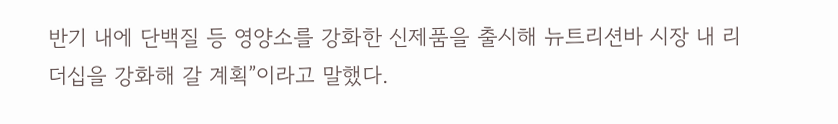반기 내에 단백질 등 영양소를 강화한 신제품을 출시해 뉴트리션바 시장 내 리더십을 강화해 갈 계획”이라고 말했다.